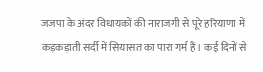जजपा के अंदर विधायकों की नाराजगी से पूरे हरियाणा में कड़कड़ाती सर्दी में सियासत का पारा गर्म हैं। कई दिनों से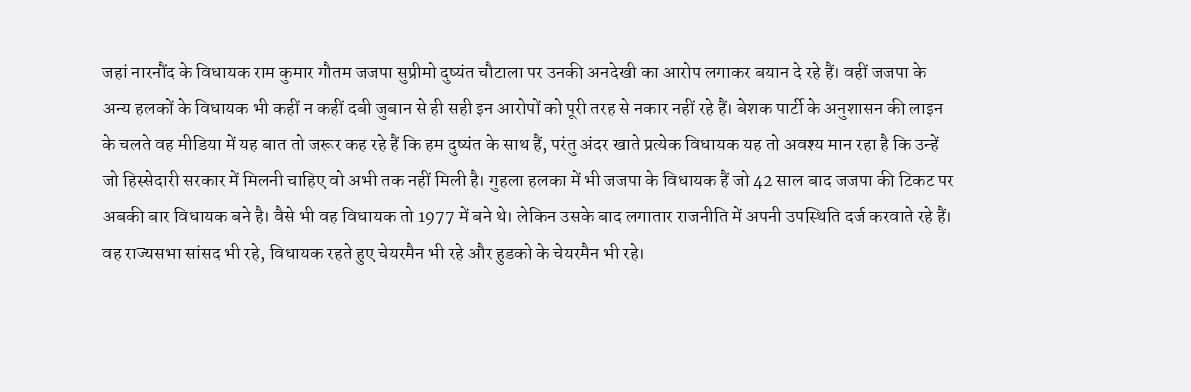जहां नारनौंद के विधायक राम कुमार गौतम जजपा सुप्रीमो दुष्यंत चौटाला पर उनकी अनदेखी का आरोप लगाकर बयान दे रहे हैं। वहीं जजपा के अन्य हलकों के विधायक भी कहीं न कहीं दबी जुबान से ही सही इन आरोपों को पूरी तरह से नकार नहीं रहे हैं। बेशक पार्टी के अनुशासन की लाइन के चलते वह मीडिया में यह बात तो जरूर कह रहे हैं कि हम दुष्यंत के साथ हैं, परंतु अंदर खाते प्रत्येक विधायक यह तो अवश्य मान रहा है कि उन्हें जो हिस्सेदारी सरकार में मिलनी चाहिए वो अभी तक नहीं मिली है। गुहला हलका में भी जजपा के विधायक हैं जो 42 साल बाद जजपा की टिकट पर अबकी बार विधायक बने है। वैसे भी वह विधायक तो 1977 में बने थे। लेकिन उसके बाद लगातार राजनीति में अपनी उपस्थिति दर्ज करवाते रहे हैं। वह राज्यसभा सांसद भी रहे, विधायक रहते हुए चेयरमैन भी रहे और हुडको के चेयरमैन भी रहे।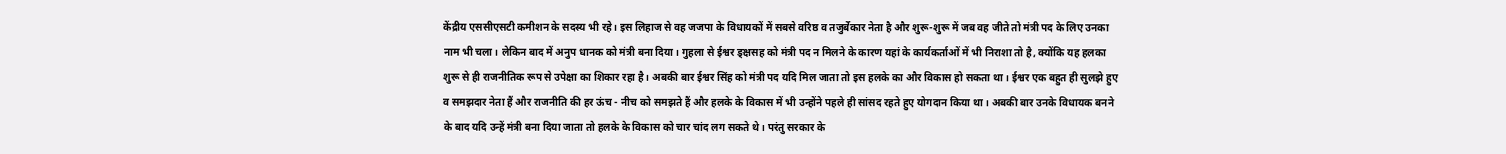केंद्रीय एससीएसटी कमीशन के सदस्य भी रहे। इस लिहाज से वह जजपा के विधायकों में सबसे वरिष्ठ व तजुर्बेकार नेता है और शुरू-शुरू में जब वह जीते तो मंत्री पद के लिए उनका नाम भी चला। लेकिन बाद में अनुप धानक को मंत्री बना दिया। गुहला से ईश्वर ङ्क्षसह को मंत्री पद न मिलने के कारण यहां के कार्यकर्ताओं में भी निराशा तो है, क्योंकि यह हलका शुरू से ही राजनीतिक रूप से उपेक्षा का शिकार रहा है। अबकी बार ईश्वर सिंह को मंत्री पद यदि मिल जाता तो इस हलके का और विकास हो सकता था। ईश्वर एक बहुत ही सुलझे हुए व समझदार नेता हैं और राजनीति की हर ऊंच - नीच को समझते हैं और हलके के विकास में भी उन्होंने पहले ही सांसद रहते हुए योगदान किया था। अबकी बार उनके विधायक बनने के बाद यदि उन्हें मंत्री बना दिया जाता तो हलके के विकास को चार चांद लग सकते थे। परंतु सरकार के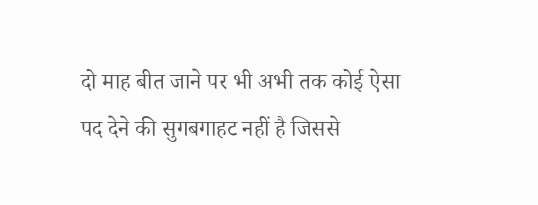दो माह बीत जाने पर भी अभी तक कोई ऐसा पद देने की सुगबगाहट नहीं है जिससे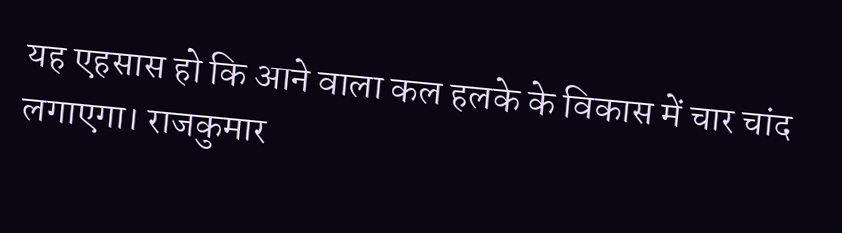यह एहसास हो कि आने वाला कल हलके के विकास में चार चांद लगाएगा। राजकुमार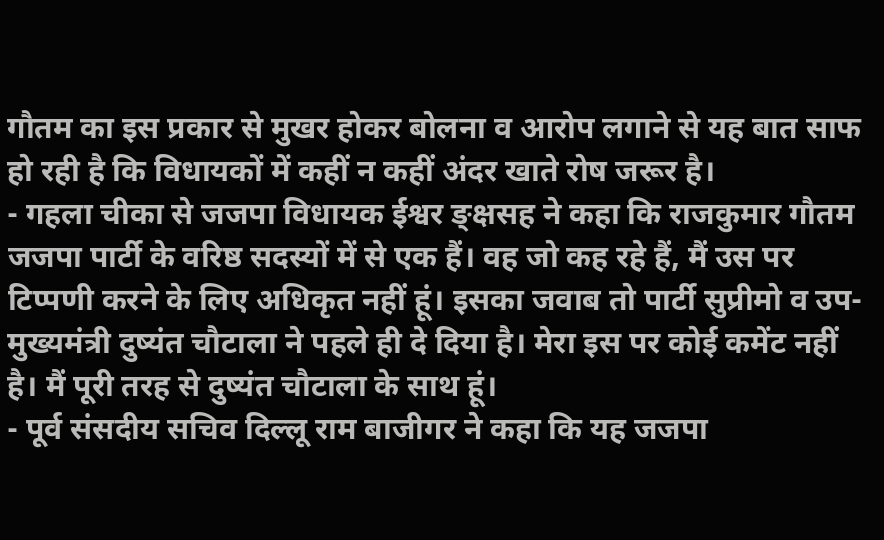गौतम का इस प्रकार से मुखर होकर बोलना व आरोप लगाने से यह बात साफ हो रही है कि विधायकों में कहीं न कहीं अंदर खाते रोष जरूर है।
- गहला चीका से जजपा विधायक ईश्वर ङ्क्षसह ने कहा कि राजकुमार गौतम जजपा पार्टी के वरिष्ठ सदस्यों में से एक हैं। वह जो कह रहे हैं, मैं उस पर टिप्पणी करने के लिए अधिकृत नहीं हूं। इसका जवाब तो पार्टी सुप्रीमो व उप-मुख्यमंत्री दुष्यंत चौटाला ने पहले ही दे दिया है। मेरा इस पर कोई कमेंट नहीं है। मैं पूरी तरह से दुष्यंत चौटाला के साथ हूं।
- पूर्व संसदीय सचिव दिल्लू राम बाजीगर ने कहा कि यह जजपा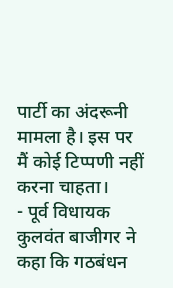पार्टी का अंदरूनी मामला है। इस पर मैं कोई टिप्पणी नहीं करना चाहता।
- पूर्व विधायक कुलवंत बाजीगर ने कहा कि गठबंधन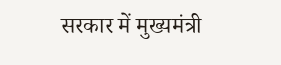सरकार में मुख्यमंत्री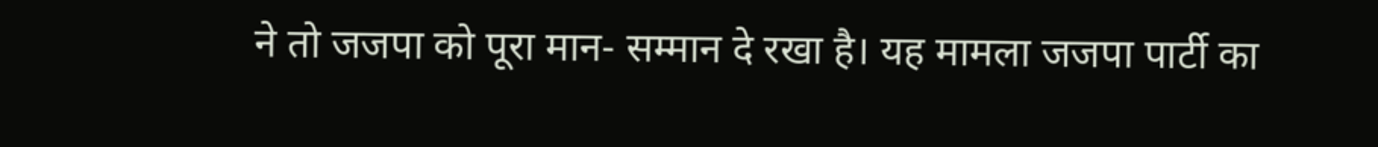ने तो जजपा को पूरा मान- सम्मान दे रखा है। यह मामला जजपा पार्टी का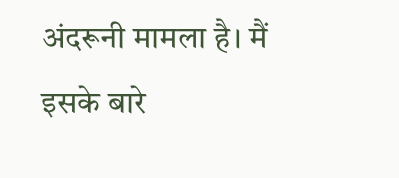अंदरूनी मामला है। मैं इसके बारे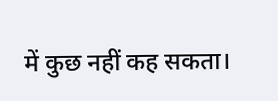में कुछ नहीं कह सकता।